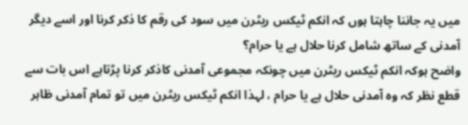میں یہ جاننا چاہتا ہوں کہ انکم ٹیکس ریٹرن میں سود کی رقم کا ذکر کرنا اور اسے دیگر آمدنی کے ساتھ شامل کرنا حلال ہے یا حرام؟
واضح ہوکہ انکم ٹیکس ریٹرن میں چونکہ مجموعی آمدنی کاذکر کرنا پڑتاہے اس بات سے قطع نظر کہ وہ آمدنی حلال ہے یا حرام ، لہذا انکم ٹیکس ریٹرن میں تو تمام آمدنی ظاہر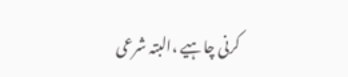کرنی چاہیے ،البتہ شرعی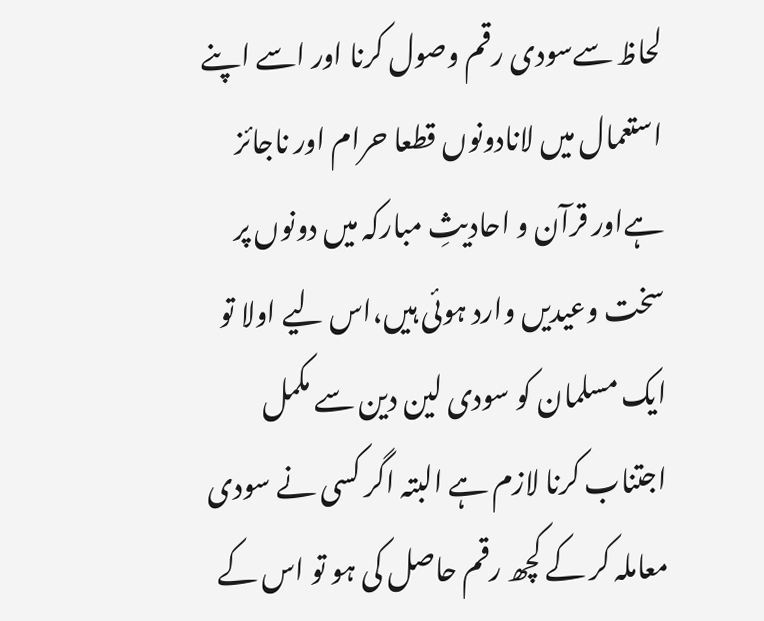لحاظ سےسودی رقم وصول کرنا اور اسے اپنے استعمال میں لانادونوں قطعا حرام اور ناجائز ہےاور قرآن و احادیثِ مبارکہ میں دونوں پر سخت وعیدیں وارد ہوئی ہیں،اس لیے اولا تو ایک مسلمان کو سودی لین دین سے مکمل اجتناب کرنا لازم ہے البتہ اگر کسی نے سودی معاملہ کر کے کچھ رقم حاصل کی ہو تو اس کے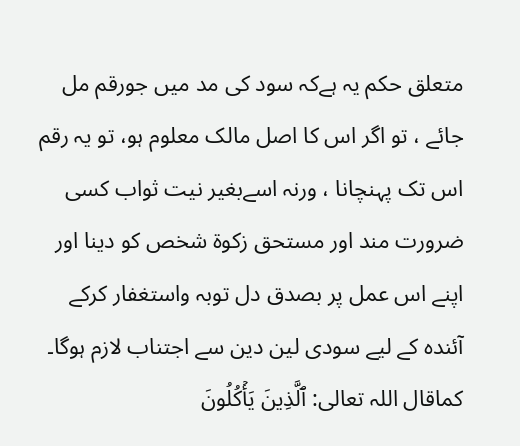متعلق حکم یہ ہےکہ سود کی مد میں جورقم مل جائے ، تو اگر اس کا اصل مالک معلوم ہو، تو یہ رقم اس تک پہنچانا ، ورنہ اسےبغیر نیت ثواب کسی ضرورت مند اور مستحق زکوۃ شخص کو دینا اور اپنے اس عمل پر بصدق دل توبہ واستغفار کرکے آئندہ کے لیے سودی لین دین سے اجتناب لازم ہوگا۔
کماقال اللہ تعالی: ٱلَّذِينَ يَأۡكُلُونَ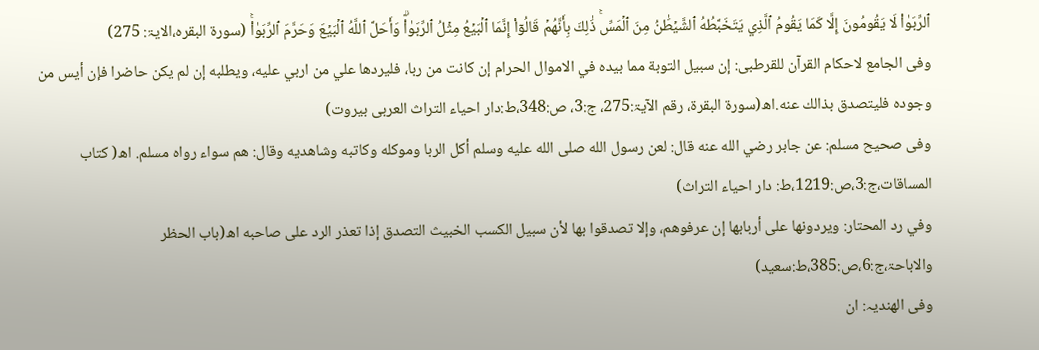ٱلرِّبَوٰاْ لَا يَقُومُونَ إِلَّا كَمَا يَقُومُ ٱلَّذِي يَتَخَبَّطُهُ ٱلشَّيۡطَٰنُ مِنَ ٱلۡمَسِّۚ ذَٰلِكَ بِأَنَّهُمۡ قَالُوٓاْ إِنَّمَا ٱلۡبَيۡعُ مِثۡلُ ٱلرِّبَوٰاْۗ وَأَحَلَّ ٱللَّهُ ٱلۡبَيۡعَ وَحَرَّمَ ٱلرِّبَوٰاْۚ (سورۃ البقرہ،الایۃ: 275)
وفی الجامع لاحکام القرآن للقرطبی: إن سبيل التوبة مما بيده في الاموال الحرام إن كانت من ربا، فليردها علي من اربي عليه، ويطلبه إن لم يكن حاضرا فإن أيس من وجوده فليتصدق بذالك عنه.اھ(سورۃ البقرۃ، رقم الآیۃ:275، ج:3، ص:348،ط:دار احیاء التراث العربی بیروت)
وفی صحیح مسلم: عن جابر رضي الله عنه قال: لعن رسول الله صلى الله عليه وسلم أكل الربا وموكله وكاتبه وشاهديه وقال: هم سواء رواه مسلم. اھ( کتاب المساقات،ج:3،ص:1219،ط: دار احیاء التراث)
وفي رد المحتار: ويردونها على أربابها إن عرفوهم، وإلا تصدقوا بها لأن سبيل الكسب الخبيث التصدق إذا تعذر الرد على صاحبه اھ(باب الحظر والاباحۃ،ج:6،ص:385،ط:سعید)
وفی الھندیہ: ان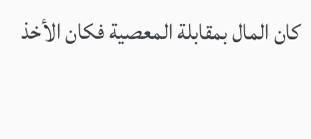کان المال بمقابلة المعصية فكان الأخذ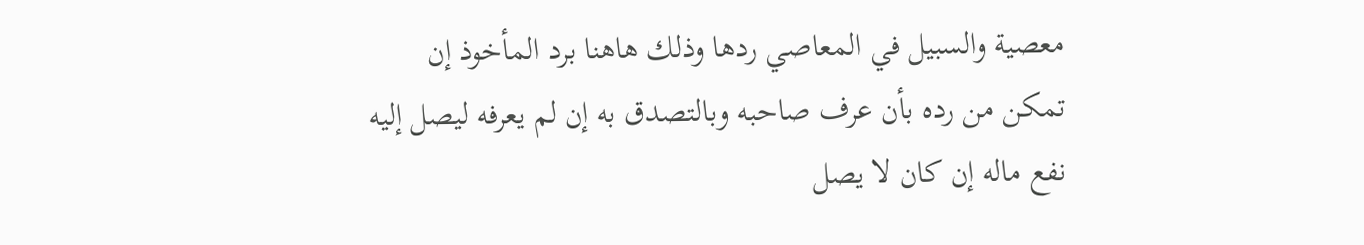معصية والسبيل في المعاصي ردها وذلك هاهنا برد المأخوذ إن تمكن من رده بأن عرف صاحبه وبالتصدق به إن لم يعرفه ليصل إليه نفع ماله إن كان لا يصل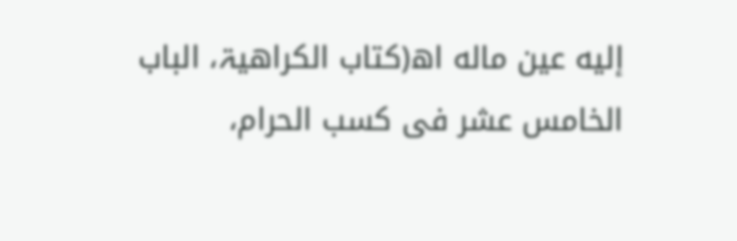إليه عين ماله اھ(کتاب الکراھیۃ، الباب الخامس عشر فی کسب الحرام،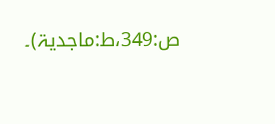ص:349،ط:ماجدیۃ)۔